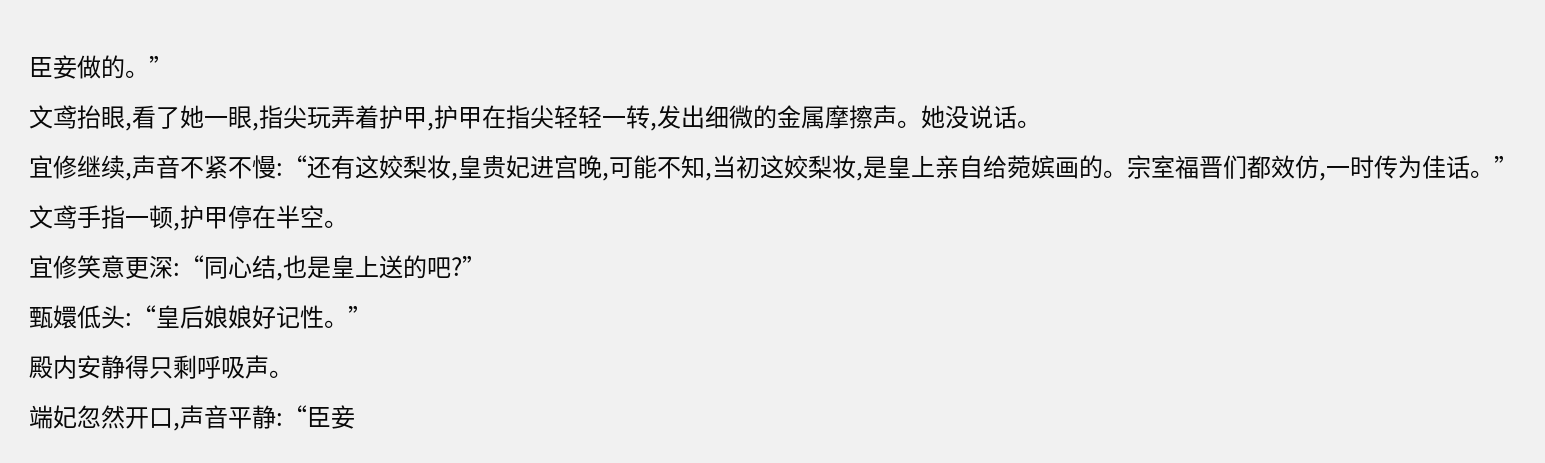臣妾做的。”
文鸢抬眼,看了她一眼,指尖玩弄着护甲,护甲在指尖轻轻一转,发出细微的金属摩擦声。她没说话。
宜修继续,声音不紧不慢:“还有这姣梨妆,皇贵妃进宫晚,可能不知,当初这姣梨妆,是皇上亲自给菀嫔画的。宗室福晋们都效仿,一时传为佳话。”
文鸢手指一顿,护甲停在半空。
宜修笑意更深:“同心结,也是皇上送的吧?”
甄嬛低头:“皇后娘娘好记性。”
殿内安静得只剩呼吸声。
端妃忽然开口,声音平静:“臣妾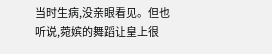当时生病,没亲眼看见。但也听说,菀嫔的舞蹈让皇上很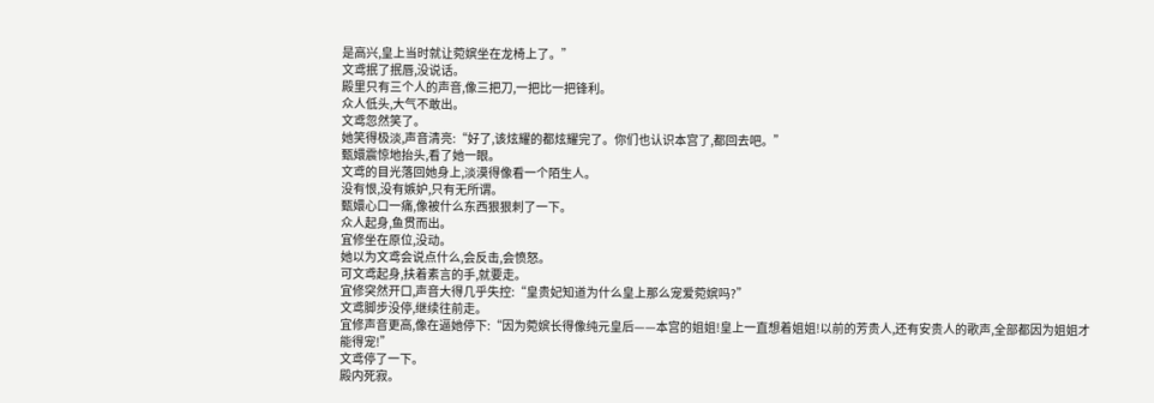是高兴,皇上当时就让菀嫔坐在龙椅上了。”
文鸢抿了抿唇,没说话。
殿里只有三个人的声音,像三把刀,一把比一把锋利。
众人低头,大气不敢出。
文鸢忽然笑了。
她笑得极淡,声音清亮:“好了,该炫耀的都炫耀完了。你们也认识本宫了,都回去吧。”
甄嬛震惊地抬头,看了她一眼。
文鸢的目光落回她身上,淡漠得像看一个陌生人。
没有恨,没有嫉妒,只有无所谓。
甄嬛心口一痛,像被什么东西狠狠刺了一下。
众人起身,鱼贯而出。
宜修坐在原位,没动。
她以为文鸢会说点什么,会反击,会愤怒。
可文鸢起身,扶着素言的手,就要走。
宜修突然开口,声音大得几乎失控:“皇贵妃知道为什么皇上那么宠爱菀嫔吗?”
文鸢脚步没停,继续往前走。
宜修声音更高,像在逼她停下:“因为菀嫔长得像纯元皇后——本宫的姐姐!皇上一直想着姐姐!以前的芳贵人,还有安贵人的歌声,全部都因为姐姐才能得宠!”
文鸢停了一下。
殿内死寂。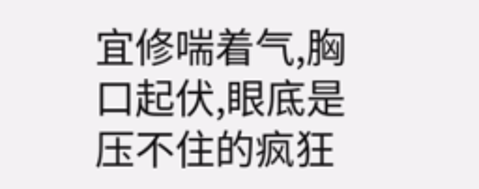宜修喘着气,胸口起伏,眼底是压不住的疯狂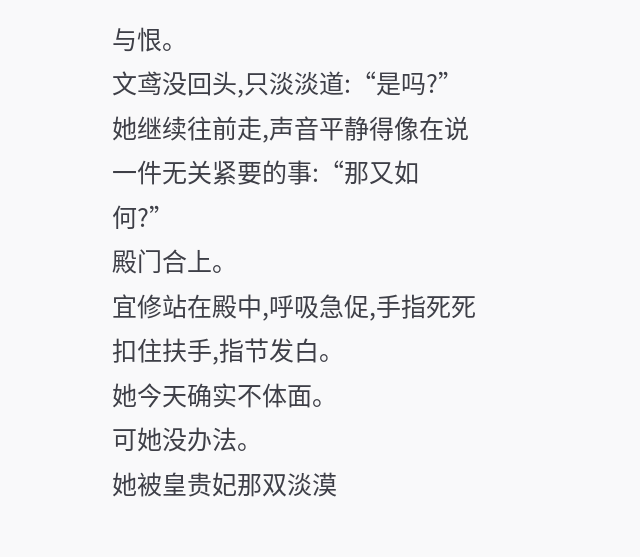与恨。
文鸢没回头,只淡淡道:“是吗?”
她继续往前走,声音平静得像在说一件无关紧要的事:“那又如何?”
殿门合上。
宜修站在殿中,呼吸急促,手指死死扣住扶手,指节发白。
她今天确实不体面。
可她没办法。
她被皇贵妃那双淡漠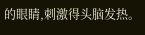的眼睛,刺激得头脑发热。